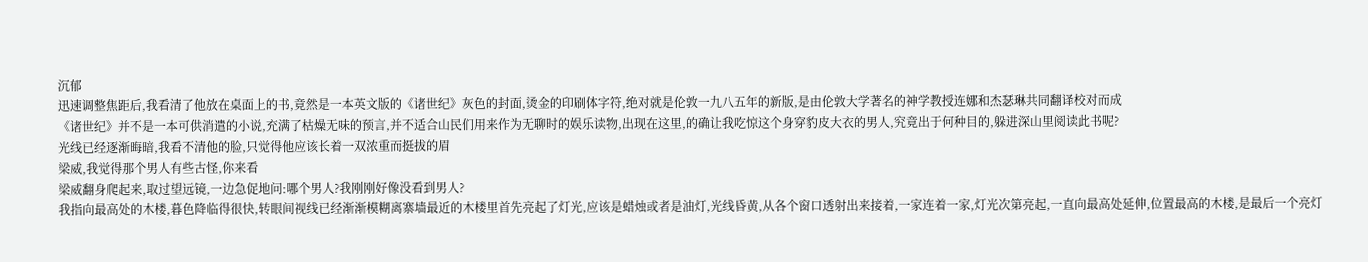沉郁
迅速调整焦距后,我看清了他放在桌面上的书,竟然是一本英文版的《诸世纪》灰色的封面,烫金的印刷体字符,绝对就是伦敦一九八五年的新版,是由伦敦大学著名的神学教授连娜和杰瑟琳共同翻译校对而成
《诸世纪》并不是一本可供消遣的小说,充满了枯燥无味的预言,并不适合山民们用来作为无聊时的娱乐读物,出现在这里,的确让我吃惊这个身穿豹皮大衣的男人,究竟出于何种目的,躲进深山里阅读此书呢?
光线已经逐渐晦暗,我看不清他的脸,只觉得他应该长着一双浓重而挺拔的眉
梁威,我觉得那个男人有些古怪,你来看
梁威翻身爬起来,取过望远镜,一边急促地问:哪个男人?我刚刚好像没看到男人?
我指向最高处的木楼,暮色降临得很快,转眼间视线已经渐渐模糊离寨墙最近的木楼里首先亮起了灯光,应该是蜡烛或者是油灯,光线昏黄,从各个窗口透射出来接着,一家连着一家,灯光次第亮起,一直向最高处延伸,位置最高的木楼,是最后一个亮灯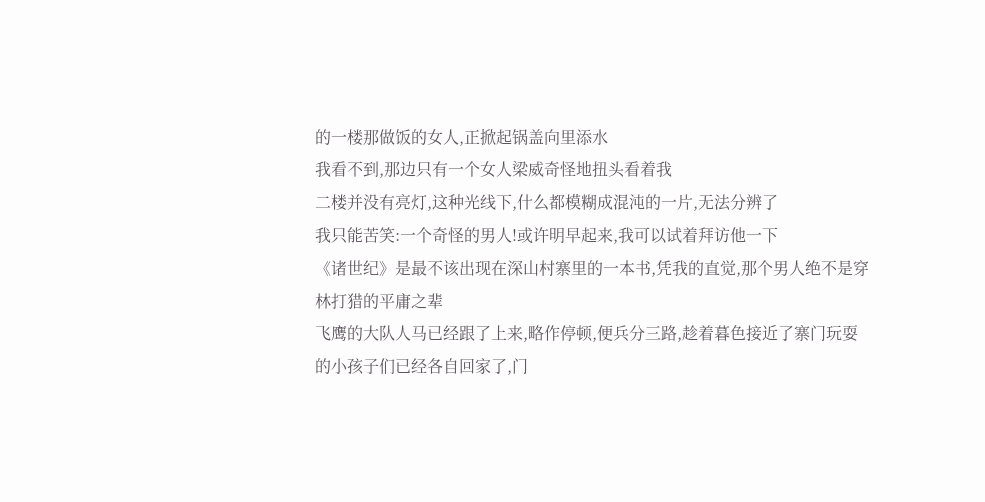的一楼那做饭的女人,正掀起锅盖向里添水
我看不到,那边只有一个女人梁威奇怪地扭头看着我
二楼并没有亮灯,这种光线下,什么都模糊成混沌的一片,无法分辨了
我只能苦笑:一个奇怪的男人!或许明早起来,我可以试着拜访他一下
《诸世纪》是最不该出现在深山村寨里的一本书,凭我的直觉,那个男人绝不是穿林打猎的平庸之辈
飞鹰的大队人马已经跟了上来,略作停顿,便兵分三路,趁着暮色接近了寨门玩耍的小孩子们已经各自回家了,门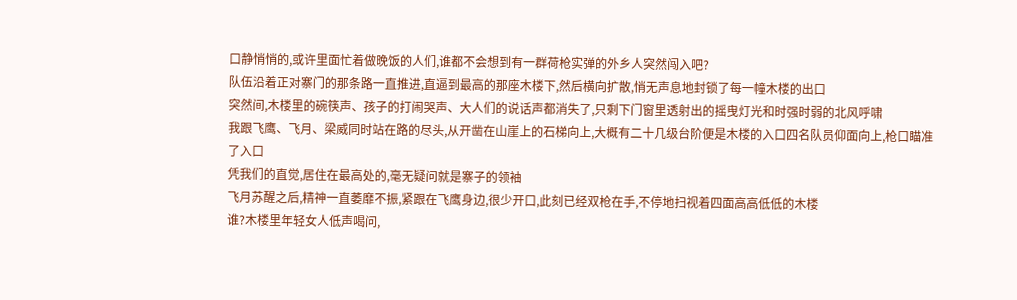口静悄悄的,或许里面忙着做晚饭的人们,谁都不会想到有一群荷枪实弹的外乡人突然闯入吧?
队伍沿着正对寨门的那条路一直推进,直逼到最高的那座木楼下,然后横向扩散,悄无声息地封锁了每一幢木楼的出口
突然间,木楼里的碗筷声、孩子的打闹哭声、大人们的说话声都消失了,只剩下门窗里透射出的摇曳灯光和时强时弱的北风呼啸
我跟飞鹰、飞月、梁威同时站在路的尽头,从开凿在山崖上的石梯向上,大概有二十几级台阶便是木楼的入口四名队员仰面向上,枪口瞄准了入口
凭我们的直觉,居住在最高处的,毫无疑问就是寨子的领袖
飞月苏醒之后,精神一直萎靡不振,紧跟在飞鹰身边,很少开口,此刻已经双枪在手,不停地扫视着四面高高低低的木楼
谁?木楼里年轻女人低声喝问,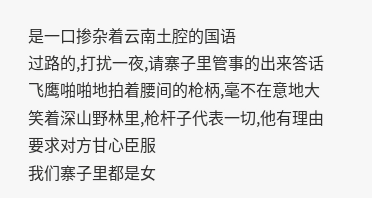是一口掺杂着云南土腔的国语
过路的,打扰一夜,请寨子里管事的出来答话飞鹰啪啪地拍着腰间的枪柄,毫不在意地大笑着深山野林里,枪杆子代表一切,他有理由要求对方甘心臣服
我们寨子里都是女